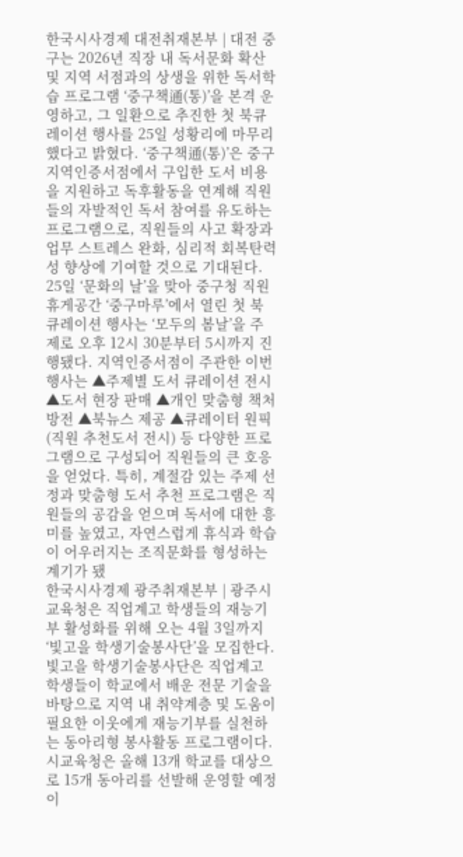한국시사경제 대전취재본부 | 대전 중구는 2026년 직장 내 독서문화 확산 및 지역 서점과의 상생을 위한 독서학습 프로그램 ‘중구책通(통)’을 본격 운영하고, 그 일환으로 추진한 첫 북큐레이션 행사를 25일 성황리에 마무리했다고 밝혔다. ‘중구책通(통)’은 중구 지역인증서점에서 구입한 도서 비용을 지원하고 독후활동을 연계해 직원들의 자발적인 독서 참여를 유도하는 프로그램으로, 직원들의 사고 확장과 업무 스트레스 완화, 심리적 회복탄력성 향상에 기여할 것으로 기대된다. 25일 ‘문화의 날’을 맞아 중구청 직원휴게공간 ‘중구마루’에서 열린 첫 북큐레이션 행사는 ‘모두의 봄날’을 주제로 오후 12시 30분부터 5시까지 진행됐다. 지역인증서점이 주관한 이번 행사는 ▲주제별 도서 큐레이션 전시 ▲도서 현장 판매 ▲개인 맞춤형 책처방전 ▲북뉴스 제공 ▲큐레이터 원픽(직원 추천도서 전시) 등 다양한 프로그램으로 구성되어 직원들의 큰 호응을 얻었다. 특히, 계절감 있는 주제 선정과 맞춤형 도서 추천 프로그램은 직원들의 공감을 얻으며 독서에 대한 흥미를 높였고, 자연스럽게 휴식과 학습이 어우러지는 조직문화를 형성하는 계기가 됐
한국시사경제 광주취재본부 | 광주시교육청은 직업계고 학생들의 재능기부 활성화를 위해 오는 4월 3일까지 ‘빛고을 학생기술봉사단’을 모집한다. 빛고을 학생기술봉사단은 직업계고 학생들이 학교에서 배운 전문 기술을 바탕으로 지역 내 취약계층 및 도움이 필요한 이웃에게 재능기부를 실천하는 동아리형 봉사활동 프로그램이다. 시교육청은 올해 13개 학교를 대상으로 15개 동아리를 선발해 운영할 예정이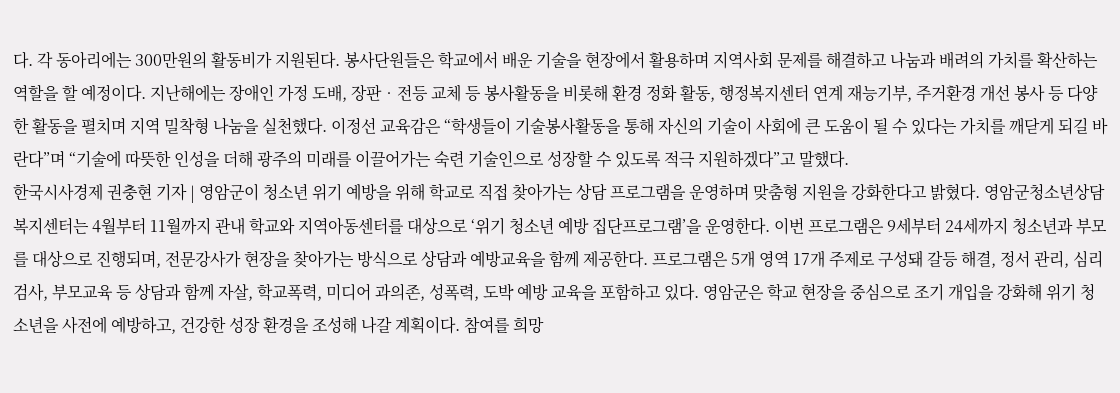다. 각 동아리에는 300만원의 활동비가 지원된다. 봉사단원들은 학교에서 배운 기술을 현장에서 활용하며 지역사회 문제를 해결하고 나눔과 배려의 가치를 확산하는 역할을 할 예정이다. 지난해에는 장애인 가정 도배, 장판‧전등 교체 등 봉사활동을 비롯해 환경 정화 활동, 행정복지센터 연계 재능기부, 주거환경 개선 봉사 등 다양한 활동을 펼치며 지역 밀착형 나눔을 실천했다. 이정선 교육감은 “학생들이 기술봉사활동을 통해 자신의 기술이 사회에 큰 도움이 될 수 있다는 가치를 깨닫게 되길 바란다”며 “기술에 따뜻한 인성을 더해 광주의 미래를 이끌어가는 숙련 기술인으로 성장할 수 있도록 적극 지원하겠다”고 말했다.
한국시사경제 권충현 기자 | 영암군이 청소년 위기 예방을 위해 학교로 직접 찾아가는 상담 프로그램을 운영하며 맞춤형 지원을 강화한다고 밝혔다. 영암군청소년상담복지센터는 4월부터 11월까지 관내 학교와 지역아동센터를 대상으로 ‘위기 청소년 예방 집단프로그램’을 운영한다. 이번 프로그램은 9세부터 24세까지 청소년과 부모를 대상으로 진행되며, 전문강사가 현장을 찾아가는 방식으로 상담과 예방교육을 함께 제공한다. 프로그램은 5개 영역 17개 주제로 구성돼 갈등 해결, 정서 관리, 심리검사, 부모교육 등 상담과 함께 자살, 학교폭력, 미디어 과의존, 성폭력, 도박 예방 교육을 포함하고 있다. 영암군은 학교 현장을 중심으로 조기 개입을 강화해 위기 청소년을 사전에 예방하고, 건강한 성장 환경을 조성해 나갈 계획이다. 참여를 희망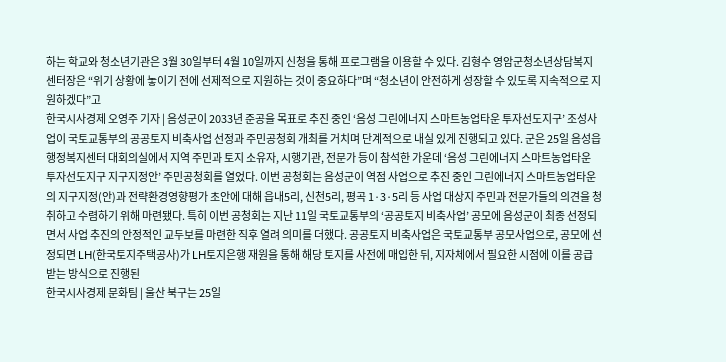하는 학교와 청소년기관은 3월 30일부터 4월 10일까지 신청을 통해 프로그램을 이용할 수 있다. 김형수 영암군청소년상담복지센터장은 “위기 상황에 놓이기 전에 선제적으로 지원하는 것이 중요하다”며 “청소년이 안전하게 성장할 수 있도록 지속적으로 지원하겠다”고
한국시사경제 오영주 기자 | 음성군이 2033년 준공을 목표로 추진 중인 ‘음성 그린에너지 스마트농업타운 투자선도지구’ 조성사업이 국토교통부의 공공토지 비축사업 선정과 주민공청회 개최를 거치며 단계적으로 내실 있게 진행되고 있다. 군은 25일 음성읍 행정복지센터 대회의실에서 지역 주민과 토지 소유자, 시행기관, 전문가 등이 참석한 가운데 ‘음성 그린에너지 스마트농업타운 투자선도지구 지구지정안’ 주민공청회를 열었다. 이번 공청회는 음성군이 역점 사업으로 추진 중인 그린에너지 스마트농업타운의 지구지정(안)과 전략환경영향평가 초안에 대해 읍내5리, 신천5리, 평곡 1·3·5리 등 사업 대상지 주민과 전문가들의 의견을 청취하고 수렴하기 위해 마련됐다. 특히 이번 공청회는 지난 11일 국토교통부의 ‘공공토지 비축사업’ 공모에 음성군이 최종 선정되면서 사업 추진의 안정적인 교두보를 마련한 직후 열려 의미를 더했다. 공공토지 비축사업은 국토교통부 공모사업으로, 공모에 선정되면 LH(한국토지주택공사)가 LH토지은행 재원을 통해 해당 토지를 사전에 매입한 뒤, 지자체에서 필요한 시점에 이를 공급받는 방식으로 진행된
한국시사경제 문화팀 | 울산 북구는 25일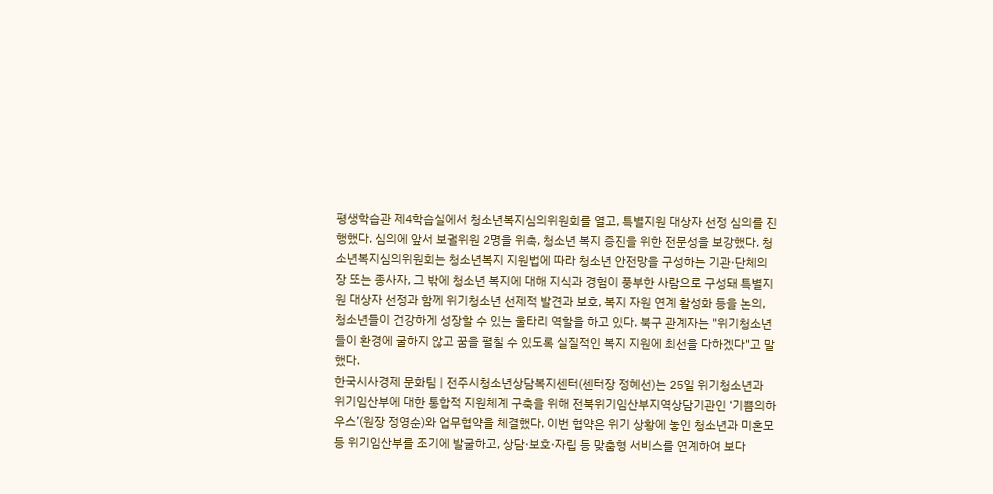평생학습관 제4학습실에서 청소년복지심의위원회를 열고, 특별지원 대상자 선정 심의를 진행했다. 심의에 앞서 보궐위원 2명을 위촉, 청소년 복지 증진을 위한 전문성을 보강했다. 청소년복지심의위원회는 청소년복지 지원법에 따라 청소년 안전망을 구성하는 기관·단체의 장 또는 종사자, 그 밖에 청소년 복지에 대해 지식과 경험이 풍부한 사람으로 구성돼 특별지원 대상자 선정과 함께 위기청소년 선제적 발견과 보호, 복지 자원 연계 활성화 등을 논의, 청소년들이 건강하게 성장할 수 있는 울타리 역할을 하고 있다. 북구 관계자는 "위기청소년들이 환경에 굴하지 않고 꿈을 펼칠 수 있도록 실질적인 복지 지원에 최선을 다하겠다"고 말했다.
한국시사경제 문화팀 | 전주시청소년상담복지센터(센터장 정혜선)는 25일 위기청소년과 위기임산부에 대한 통합적 지원체계 구축을 위해 전북위기임산부지역상담기관인 ‘기쁨의하우스’(원장 정영순)와 업무협약을 체결했다. 이번 협약은 위기 상황에 놓인 청소년과 미혼모 등 위기임산부를 조기에 발굴하고, 상담·보호·자립 등 맞춤형 서비스를 연계하여 보다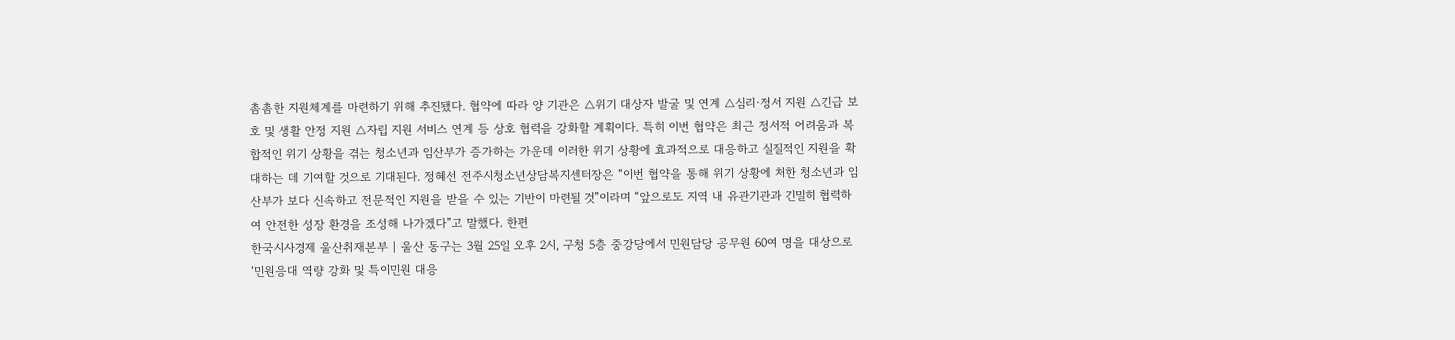촘촘한 지원체계를 마련하기 위해 추진됐다. 협약에 따라 양 기관은 △위기 대상자 발굴 및 연계 △심리·정서 지원 △긴급 보호 및 생활 안정 지원 △자립 지원 서비스 연계 등 상호 협력을 강화할 계획이다. 특히 이번 협약은 최근 정서적 어려움과 복합적인 위기 상황을 겪는 청소년과 임산부가 증가하는 가운데 이러한 위기 상황에 효과적으로 대응하고 실질적인 지원을 확대하는 데 기여할 것으로 기대된다. 정혜선 전주시청소년상담복지센터장은 “이번 협약을 통해 위기 상황에 처한 청소년과 임산부가 보다 신속하고 전문적인 지원을 받을 수 있는 기반이 마련될 것”이라며 “앞으로도 지역 내 유관기관과 긴밀히 협력하여 안전한 성장 환경을 조성해 나가겠다”고 말했다. 한편
한국시사경제 울산취재본부 | 울산 동구는 3월 25일 오후 2시, 구청 5층 중강당에서 민원담당 공무원 60여 명을 대상으로 ‘민원응대 역량 강화 및 특이민원 대응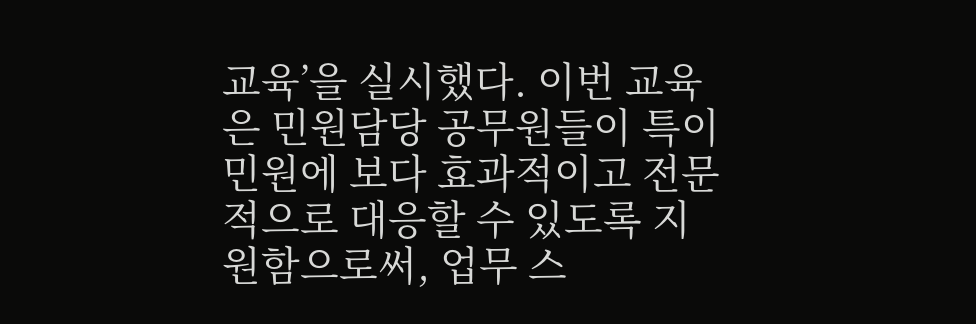교육’을 실시했다. 이번 교육은 민원담당 공무원들이 특이 민원에 보다 효과적이고 전문적으로 대응할 수 있도록 지원함으로써, 업무 스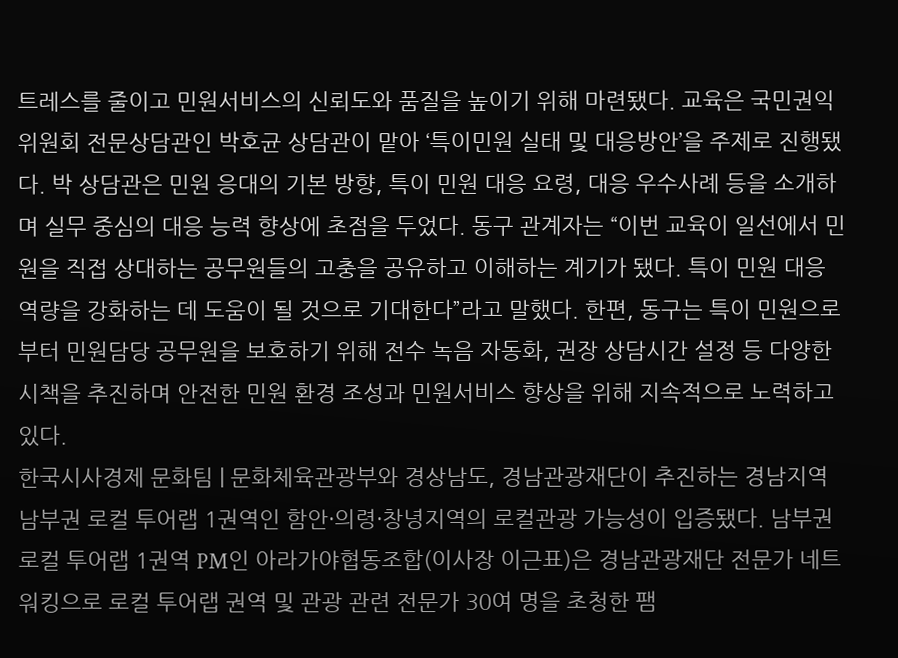트레스를 줄이고 민원서비스의 신뢰도와 품질을 높이기 위해 마련됐다. 교육은 국민권익위원회 전문상담관인 박호균 상담관이 맡아 ‘특이민원 실태 및 대응방안’을 주제로 진행됐다. 박 상담관은 민원 응대의 기본 방향, 특이 민원 대응 요령, 대응 우수사례 등을 소개하며 실무 중심의 대응 능력 향상에 초점을 두었다. 동구 관계자는 “이번 교육이 일선에서 민원을 직접 상대하는 공무원들의 고충을 공유하고 이해하는 계기가 됐다. 특이 민원 대응 역량을 강화하는 데 도움이 될 것으로 기대한다”라고 말했다. 한편, 동구는 특이 민원으로부터 민원담당 공무원을 보호하기 위해 전수 녹음 자동화, 권장 상담시간 설정 등 다양한 시책을 추진하며 안전한 민원 환경 조성과 민원서비스 향상을 위해 지속적으로 노력하고 있다.
한국시사경제 문화팀 | 문화체육관광부와 경상남도, 경남관광재단이 추진하는 경남지역 남부권 로컬 투어랩 1권역인 함안·의령·창녕지역의 로컬관광 가능성이 입증됐다. 남부권 로컬 투어랩 1권역 PM인 아라가야협동조합(이사장 이근표)은 경남관광재단 전문가 네트워킹으로 로컬 투어랩 권역 및 관광 관련 전문가 30여 명을 초청한 팸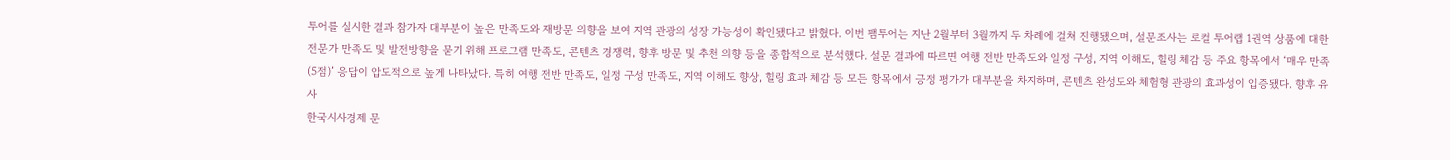투어를 실시한 결과 참가자 대부분이 높은 만족도와 재방문 의향을 보여 지역 관광의 성장 가능성이 확인됐다고 밝혔다. 이번 팸투어는 지난 2월부터 3월까지 두 차례에 걸쳐 진행됐으며, 설문조사는 로컬 투어랩 1권역 상품에 대한 전문가 만족도 및 발전방향을 묻기 위해 프로그램 만족도, 콘텐츠 경쟁력, 향후 방문 및 추천 의향 등을 종합적으로 분석했다. 설문 결과에 따르면 여행 전반 만족도와 일정 구성, 지역 이해도, 힐링 체감 등 주요 항목에서 ‘매우 만족(5점)’ 응답이 압도적으로 높게 나타났다. 특히 여행 전반 만족도, 일정 구성 만족도, 지역 이해도 향상, 힐링 효과 체감 등 모든 항목에서 긍정 평가가 대부분을 차지하며, 콘텐츠 완성도와 체험형 관광의 효과성이 입증됐다. 향후 유사
한국시사경제 문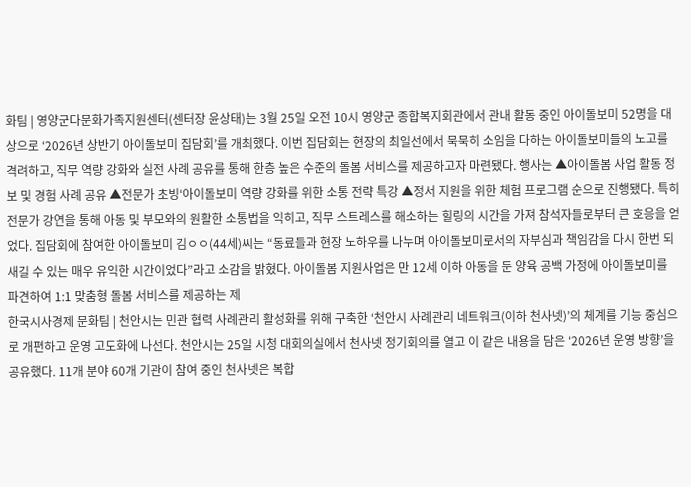화팀 | 영양군다문화가족지원센터(센터장 윤상태)는 3월 25일 오전 10시 영양군 종합복지회관에서 관내 활동 중인 아이돌보미 52명을 대상으로 ‘2026년 상반기 아이돌보미 집담회’를 개최했다. 이번 집담회는 현장의 최일선에서 묵묵히 소임을 다하는 아이돌보미들의 노고를 격려하고, 직무 역량 강화와 실전 사례 공유를 통해 한층 높은 수준의 돌봄 서비스를 제공하고자 마련됐다. 행사는 ▲아이돌봄 사업 활동 정보 및 경험 사례 공유 ▲전문가 초빙‘아이돌보미 역량 강화를 위한 소통 전략 특강 ▲정서 지원을 위한 체험 프로그램 순으로 진행됐다. 특히 전문가 강연을 통해 아동 및 부모와의 원활한 소통법을 익히고, 직무 스트레스를 해소하는 힐링의 시간을 가져 참석자들로부터 큰 호응을 얻었다. 집담회에 참여한 아이돌보미 김ㅇㅇ(44세)씨는 “동료들과 현장 노하우를 나누며 아이돌보미로서의 자부심과 책임감을 다시 한번 되새길 수 있는 매우 유익한 시간이었다”라고 소감을 밝혔다. 아이돌봄 지원사업은 만 12세 이하 아동을 둔 양육 공백 가정에 아이돌보미를 파견하여 1:1 맞춤형 돌봄 서비스를 제공하는 제
한국시사경제 문화팀 | 천안시는 민관 협력 사례관리 활성화를 위해 구축한 ‘천안시 사례관리 네트워크(이하 천사넷)’의 체계를 기능 중심으로 개편하고 운영 고도화에 나선다. 천안시는 25일 시청 대회의실에서 천사넷 정기회의를 열고 이 같은 내용을 담은 ‘2026년 운영 방향’을 공유했다. 11개 분야 60개 기관이 참여 중인 천사넷은 복합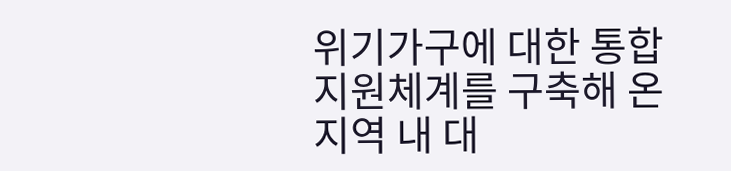위기가구에 대한 통합 지원체계를 구축해 온 지역 내 대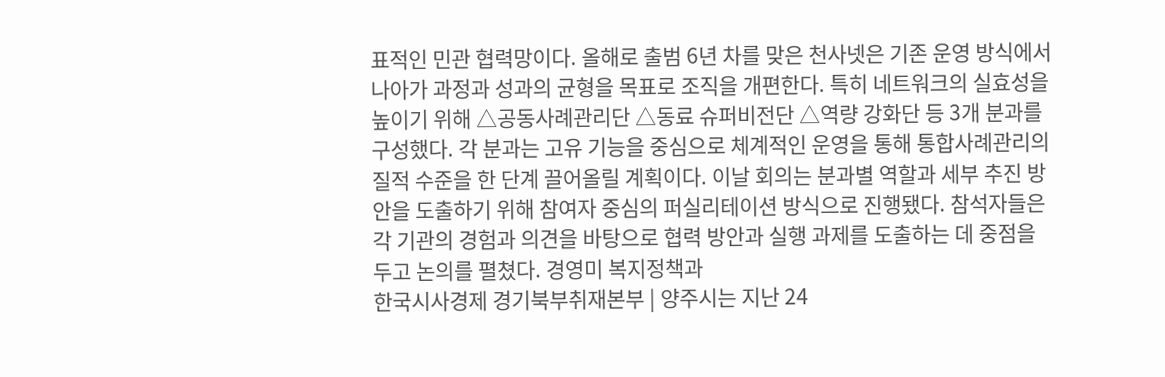표적인 민관 협력망이다. 올해로 출범 6년 차를 맞은 천사넷은 기존 운영 방식에서 나아가 과정과 성과의 균형을 목표로 조직을 개편한다. 특히 네트워크의 실효성을 높이기 위해 △공동사례관리단 △동료 슈퍼비전단 △역량 강화단 등 3개 분과를 구성했다. 각 분과는 고유 기능을 중심으로 체계적인 운영을 통해 통합사례관리의 질적 수준을 한 단계 끌어올릴 계획이다. 이날 회의는 분과별 역할과 세부 추진 방안을 도출하기 위해 참여자 중심의 퍼실리테이션 방식으로 진행됐다. 참석자들은 각 기관의 경험과 의견을 바탕으로 협력 방안과 실행 과제를 도출하는 데 중점을 두고 논의를 펼쳤다. 경영미 복지정책과
한국시사경제 경기북부취재본부 | 양주시는 지난 24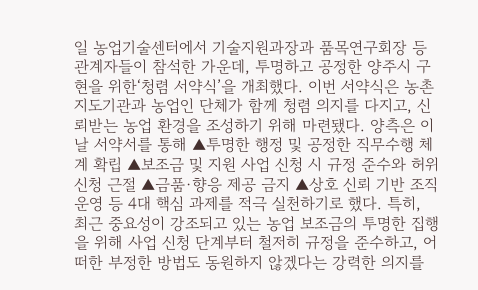일 농업기술센터에서 기술지원과장과 품목연구회장 등 관계자들이 참석한 가운데, 투명하고 공정한 양주시 구현을 위한‘청렴 서약식’을 개최했다. 이번 서약식은 농촌지도기관과 농업인 단체가 함께 청렴 의지를 다지고, 신뢰받는 농업 환경을 조성하기 위해 마련됐다. 양측은 이날 서약서를 통해 ▲투명한 행정 및 공정한 직무수행 체계 확립 ▲보조금 및 지원 사업 신청 시 규정 준수와 허위 신청 근절 ▲금품·향응 제공 금지 ▲상호 신뢰 기반 조직 운영 등 4대 핵심 과제를 적극 실천하기로 했다. 특히, 최근 중요성이 강조되고 있는 농업 보조금의 투명한 집행을 위해 사업 신청 단계부터 철저히 규정을 준수하고, 어떠한 부정한 방법도 동원하지 않겠다는 강력한 의지를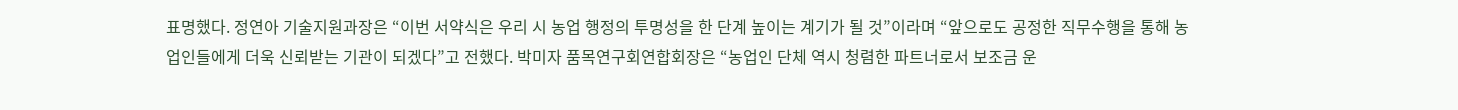표명했다. 정연아 기술지원과장은 “이번 서약식은 우리 시 농업 행정의 투명성을 한 단계 높이는 계기가 될 것”이라며 “앞으로도 공정한 직무수행을 통해 농업인들에게 더욱 신뢰받는 기관이 되겠다”고 전했다. 박미자 품목연구회연합회장은 “농업인 단체 역시 청렴한 파트너로서 보조금 운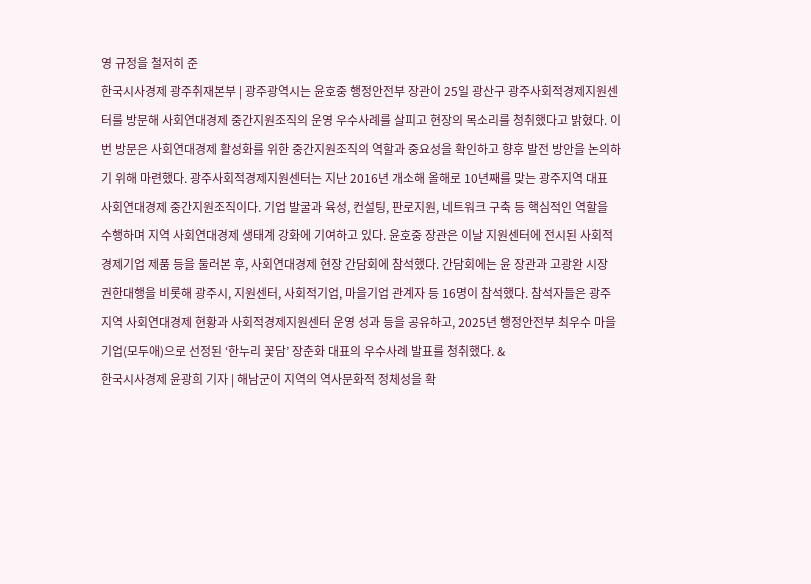영 규정을 철저히 준
한국시사경제 광주취재본부 | 광주광역시는 윤호중 행정안전부 장관이 25일 광산구 광주사회적경제지원센터를 방문해 사회연대경제 중간지원조직의 운영 우수사례를 살피고 현장의 목소리를 청취했다고 밝혔다. 이번 방문은 사회연대경제 활성화를 위한 중간지원조직의 역할과 중요성을 확인하고 향후 발전 방안을 논의하기 위해 마련했다. 광주사회적경제지원센터는 지난 2016년 개소해 올해로 10년째를 맞는 광주지역 대표 사회연대경제 중간지원조직이다. 기업 발굴과 육성, 컨설팅, 판로지원, 네트워크 구축 등 핵심적인 역할을 수행하며 지역 사회연대경제 생태계 강화에 기여하고 있다. 윤호중 장관은 이날 지원센터에 전시된 사회적경제기업 제품 등을 둘러본 후, 사회연대경제 현장 간담회에 참석했다. 간담회에는 윤 장관과 고광완 시장 권한대행을 비롯해 광주시, 지원센터, 사회적기업, 마을기업 관계자 등 16명이 참석했다. 참석자들은 광주지역 사회연대경제 현황과 사회적경제지원센터 운영 성과 등을 공유하고, 2025년 행정안전부 최우수 마을기업(모두애)으로 선정된 ‘한누리 꽃담’ 장춘화 대표의 우수사례 발표를 청취했다. &
한국시사경제 윤광희 기자 | 해남군이 지역의 역사문화적 정체성을 확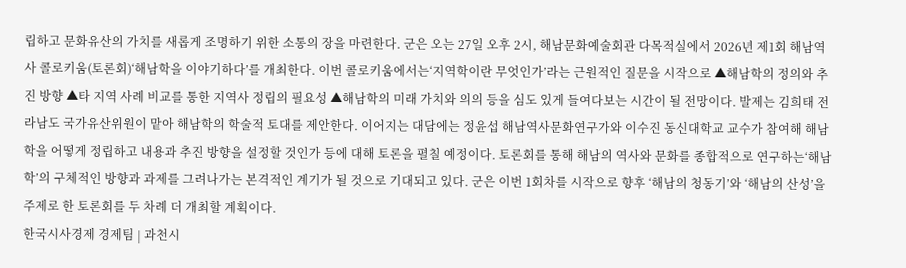립하고 문화유산의 가치를 새롭게 조명하기 위한 소통의 장을 마련한다. 군은 오는 27일 오후 2시, 해남문화예술회관 다목적실에서 2026년 제1회 해남역사 콜로키움(토론회)‘해남학을 이야기하다’를 개최한다. 이번 콜로키움에서는‘지역학이란 무엇인가’라는 근원적인 질문을 시작으로 ▲해남학의 정의와 추진 방향 ▲타 지역 사례 비교를 통한 지역사 정립의 필요성 ▲해남학의 미래 가치와 의의 등을 심도 있게 들여다보는 시간이 될 전망이다. 발제는 김희태 전라남도 국가유산위원이 맡아 해남학의 학술적 토대를 제안한다. 이어지는 대담에는 정윤섭 해남역사문화연구가와 이수진 동신대학교 교수가 참여해 해남학을 어떻게 정립하고 내용과 추진 방향을 설정할 것인가 등에 대해 토론을 펼칠 예정이다. 토론회를 통해 해남의 역사와 문화를 종합적으로 연구하는‘해남학’의 구체적인 방향과 과제를 그려나가는 본격적인 계기가 될 것으로 기대되고 있다. 군은 이번 1회차를 시작으로 향후 ‘해남의 청동기’와 ‘해남의 산성’을 주제로 한 토론회를 두 차례 더 개최할 계획이다.
한국시사경제 경제팀 | 과천시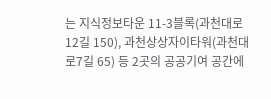는 지식정보타운 11-3블록(과천대로12길 150), 과천상상자이타워(과천대로7길 65) 등 2곳의 공공기여 공간에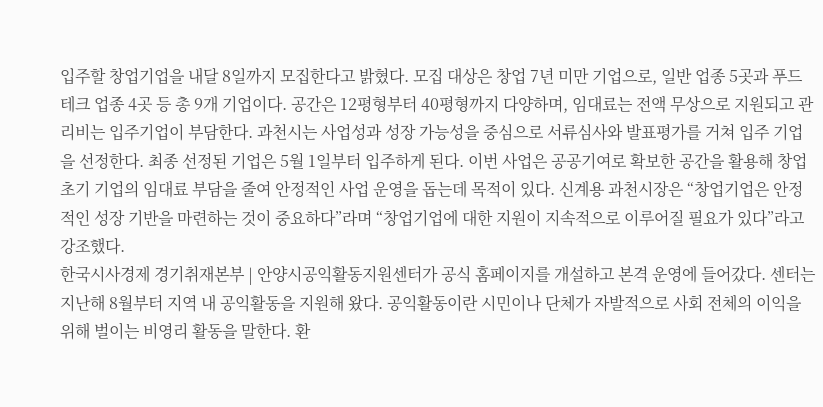입주할 창업기업을 내달 8일까지 모집한다고 밝혔다. 모집 대상은 창업 7년 미만 기업으로, 일반 업종 5곳과 푸드테크 업종 4곳 등 총 9개 기업이다. 공간은 12평형부터 40평형까지 다양하며, 임대료는 전액 무상으로 지원되고 관리비는 입주기업이 부담한다. 과천시는 사업성과 성장 가능성을 중심으로 서류심사와 발표평가를 거쳐 입주 기업을 선정한다. 최종 선정된 기업은 5월 1일부터 입주하게 된다. 이번 사업은 공공기여로 확보한 공간을 활용해 창업 초기 기업의 임대료 부담을 줄여 안정적인 사업 운영을 돕는데 목적이 있다. 신계용 과천시장은 “창업기업은 안정적인 성장 기반을 마련하는 것이 중요하다”라며 “창업기업에 대한 지원이 지속적으로 이루어질 필요가 있다”라고 강조했다.
한국시사경제 경기취재본부 | 안양시공익활동지원센터가 공식 홈페이지를 개설하고 본격 운영에 들어갔다. 센터는 지난해 8월부터 지역 내 공익활동을 지원해 왔다. 공익활동이란 시민이나 단체가 자발적으로 사회 전체의 이익을 위해 벌이는 비영리 활동을 말한다. 환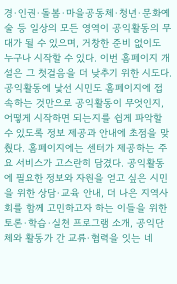경·인권·돌봄·마을공동체·청년·문화예술 등 일상의 모든 영역이 공익활동의 무대가 될 수 있으며, 거창한 준비 없이도 누구나 시작할 수 있다. 이번 홈페이지 개설은 그 첫걸음을 더 낮추기 위한 시도다. 공익활동에 낯선 시민도 홈페이지에 접속하는 것만으로 공익활동이 무엇인지, 어떻게 시작하면 되는지를 쉽게 파악할 수 있도록 정보 제공과 안내에 초점을 맞췄다. 홈페이지에는 센터가 제공하는 주요 서비스가 고스란히 담겼다. 공익활동에 필요한 정보와 자원을 얻고 싶은 시민을 위한 상담·교육 안내, 더 나은 지역사회를 함께 고민하고자 하는 이들을 위한 토론·학습·실천 프로그램 소개, 공익단체와 활동가 간 교류·협력을 잇는 네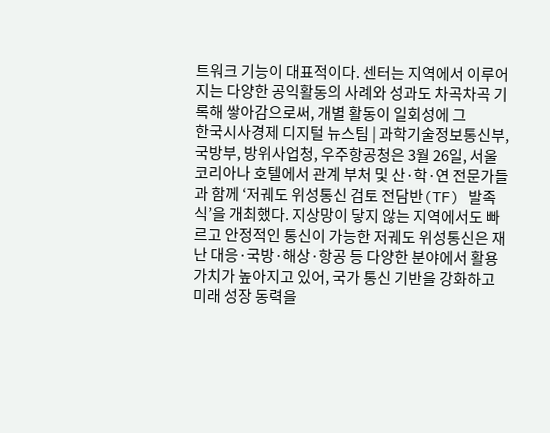트워크 기능이 대표적이다. 센터는 지역에서 이루어지는 다양한 공익활동의 사례와 성과도 차곡차곡 기록해 쌓아감으로써, 개별 활동이 일회성에 그
한국시사경제 디지털 뉴스팀 | 과학기술정보통신부, 국방부, 방위사업청, 우주항공청은 3월 26일, 서울 코리아나 호텔에서 관계 부처 및 산·학·연 전문가들과 함께 ‘저궤도 위성통신 검토 전담반(TF) 발족식’을 개최했다. 지상망이 닿지 않는 지역에서도 빠르고 안정적인 통신이 가능한 저궤도 위성통신은 재난 대응·국방·해상·항공 등 다양한 분야에서 활용 가치가 높아지고 있어, 국가 통신 기반을 강화하고 미래 성장 동력을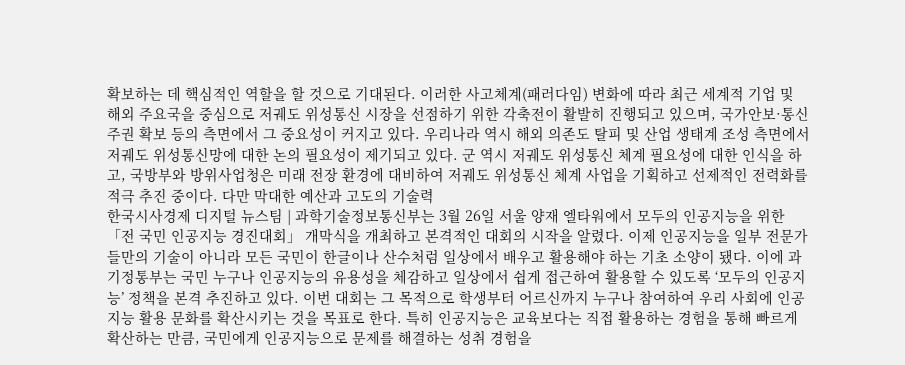확보하는 데 핵심적인 역할을 할 것으로 기대된다. 이러한 사고체계(패러다임) 변화에 따라 최근 세계적 기업 및 해외 주요국을 중심으로 저궤도 위성통신 시장을 선점하기 위한 각축전이 활발히 진행되고 있으며, 국가안보·통신 주권 확보 등의 측면에서 그 중요성이 커지고 있다. 우리나라 역시 해외 의존도 탈피 및 산업 생태계 조성 측면에서 저궤도 위성통신망에 대한 논의 필요성이 제기되고 있다. 군 역시 저궤도 위성통신 체계 필요성에 대한 인식을 하고, 국방부와 방위사업청은 미래 전장 환경에 대비하여 저궤도 위성통신 체계 사업을 기획하고 선제적인 전력화를 적극 추진 중이다. 다만 막대한 예산과 고도의 기술력
한국시사경제 디지털 뉴스팀 | 과학기술정보통신부는 3월 26일 서울 양재 엘타워에서 모두의 인공지능을 위한 「전 국민 인공지능 경진대회」 개막식을 개최하고 본격적인 대회의 시작을 알렸다. 이제 인공지능을 일부 전문가들만의 기술이 아니라 모든 국민이 한글이나 산수처럼 일상에서 배우고 활용해야 하는 기초 소양이 됐다. 이에 과기정통부는 국민 누구나 인공지능의 유용성을 체감하고 일상에서 쉽게 접근하여 활용할 수 있도록 ‘모두의 인공지능’ 정책을 본격 추진하고 있다. 이번 대회는 그 목적으로 학생부터 어르신까지 누구나 참여하여 우리 사회에 인공지능 활용 문화를 확산시키는 것을 목표로 한다. 특히 인공지능은 교육보다는 직접 활용하는 경험을 통해 빠르게 확산하는 만큼, 국민에게 인공지능으로 문제를 해결하는 성취 경험을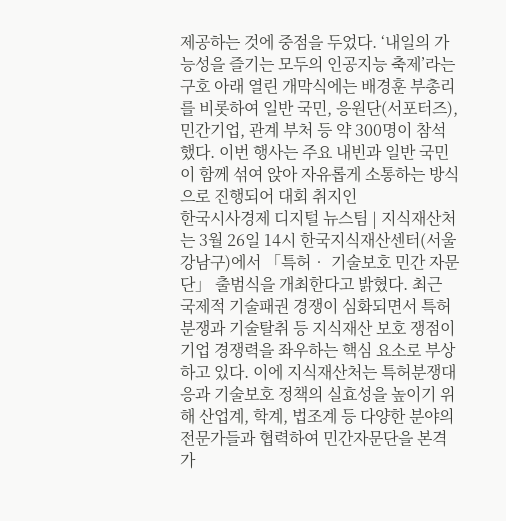제공하는 것에 중점을 두었다. ‘내일의 가능성을 즐기는 모두의 인공지능 축제’라는 구호 아래 열린 개막식에는 배경훈 부총리를 비롯하여 일반 국민, 응원단(서포터즈), 민간기업, 관계 부처 등 약 300명이 참석했다. 이번 행사는 주요 내빈과 일반 국민이 함께 섞여 앉아 자유롭게 소통하는 방식으로 진행되어 대회 취지인
한국시사경제 디지털 뉴스팀 | 지식재산처는 3월 26일 14시 한국지식재산센터(서울 강남구)에서 「특허‧ 기술보호 민간 자문단」 출범식을 개최한다고 밝혔다. 최근 국제적 기술패권 경쟁이 심화되면서 특허 분쟁과 기술탈취 등 지식재산 보호 쟁점이 기업 경쟁력을 좌우하는 핵심 요소로 부상하고 있다. 이에 지식재산처는 특허분쟁대응과 기술보호 정책의 실효성을 높이기 위해 산업계, 학계, 법조계 등 다양한 분야의 전문가들과 협력하여 민간자문단을 본격 가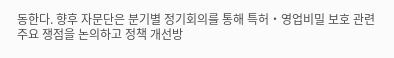동한다. 향후 자문단은 분기별 정기회의를 통해 특허‧영업비밀 보호 관련 주요 쟁점을 논의하고 정책 개선방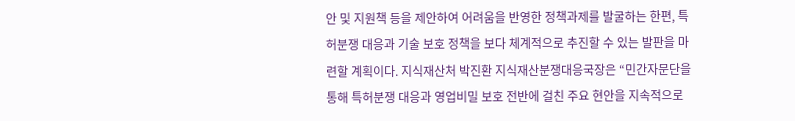안 및 지원책 등을 제안하여 어려움을 반영한 정책과제를 발굴하는 한편, 특허분쟁 대응과 기술 보호 정책을 보다 체계적으로 추진할 수 있는 발판을 마련할 계획이다. 지식재산처 박진환 지식재산분쟁대응국장은 “민간자문단을 통해 특허분쟁 대응과 영업비밀 보호 전반에 걸친 주요 현안을 지속적으로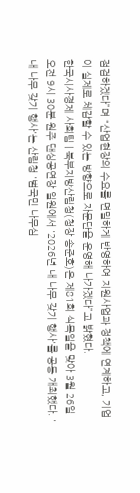점검하겠다”며 “산업현장의 수요를 면밀하게 반영하여 지원사업과 정책에 연계하고, 기업이 실제로 체감할 수 있는 방향으로 자문단을 운영해 나가겠다”고 밝혔다.
한국시사경제 사회팀 | 북부지방산림청(청장 송준호)은 제81회 식목일을 맞아 3월 26일 오전 9시 30분 원주 댄싱공연장 일원에서 '2026년 내 나무 갖기 행사'를 공동 개최했다. '내 나무 갖기 행사'는 산림청 '범국민 나무심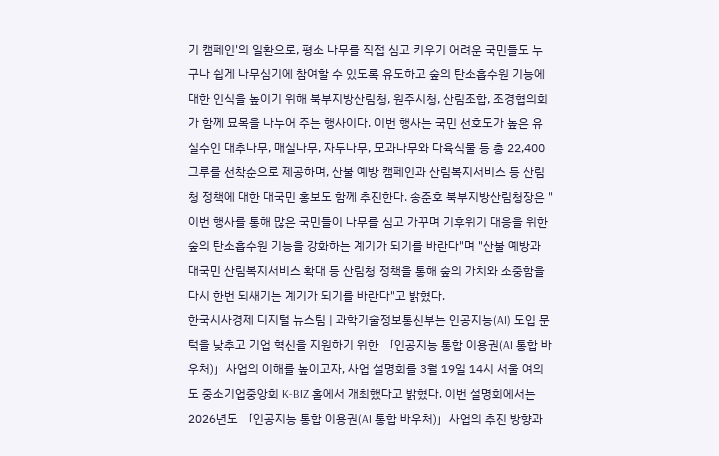기 캠페인'의 일환으로, 평소 나무를 직접 심고 키우기 어려운 국민들도 누구나 쉽게 나무심기에 참여할 수 있도록 유도하고 숲의 탄소흡수원 기능에 대한 인식을 높이기 위해 북부지방산림청, 원주시청, 산림조합, 조경협의회가 함께 묘목을 나누어 주는 행사이다. 이번 행사는 국민 선호도가 높은 유실수인 대추나무, 매실나무, 자두나무, 모과나무와 다육식물 등 총 22,400그루를 선착순으로 제공하며, 산불 예방 캠페인과 산림복지서비스 등 산림청 정책에 대한 대국민 홍보도 함께 추진한다. 송준호 북부지방산림청장은 "이번 행사를 통해 많은 국민들이 나무를 심고 가꾸며 기후위기 대응을 위한 숲의 탄소흡수원 기능을 강화하는 계기가 되기를 바란다"며 "산불 예방과 대국민 산림복지서비스 확대 등 산림청 정책을 통해 숲의 가치와 소중함을 다시 한번 되새기는 계기가 되기를 바란다"고 밝혔다.
한국시사경제 디지털 뉴스팀 | 과학기술정보통신부는 인공지능(AI) 도입 문턱을 낮추고 기업 혁신을 지원하기 위한 「인공지능 통합 이용권(AI 통합 바우처)」사업의 이해를 높이고자, 사업 설명회를 3월 19일 14시 서울 여의도 중소기업중앙회 K-BIZ 홀에서 개최했다고 밝혔다. 이번 설명회에서는 2026년도 「인공지능 통합 이용권(AI 통합 바우처)」사업의 추진 방향과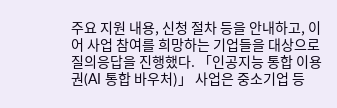주요 지원 내용, 신청 절차 등을 안내하고, 이어 사업 참여를 희망하는 기업들을 대상으로 질의응답을 진행했다. 「인공지능 통합 이용권(AI 통합 바우처)」 사업은 중소기업 등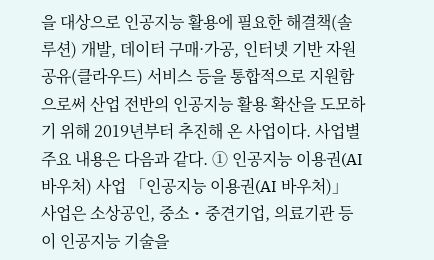을 대상으로 인공지능 활용에 필요한 해결책(솔루션) 개발, 데이터 구매·가공, 인터넷 기반 자원 공유(클라우드) 서비스 등을 통합적으로 지원함으로써 산업 전반의 인공지능 활용 확산을 도모하기 위해 2019년부터 추진해 온 사업이다. 사업별 주요 내용은 다음과 같다. ➀ 인공지능 이용권(AI 바우처) 사업 「인공지능 이용권(AI 바우처)」 사업은 소상공인, 중소・중견기업, 의료기관 등이 인공지능 기술을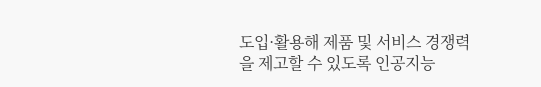도입·활용해 제품 및 서비스 경쟁력을 제고할 수 있도록 인공지능